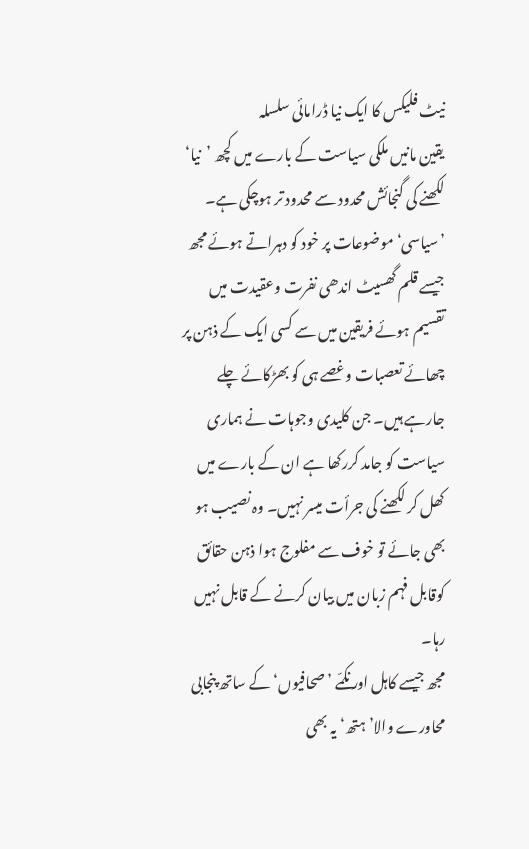نیٹ فلیکس کا ایک نیا ڈرامائی سلسلہ
یقین مانیں ملکی سیاست کے بارے میں کچھ ’نیا‘ لکھنے کی گنجائش محدود سے محدود تر ہوچکی ہے۔ ’سیاسی‘ موضوعات پر خود کو دہراتے ہوئے مجھ جیسے قلم گھسیٹ اندھی نفرت وعقیدت میں تقسیم ہوئے فریقین میں سے کسی ایک کے ذہن پر چھائے تعصبات وغصے ہی کو بھڑکائے چلے جارہے ہیں۔ جن کلیدی وجوہات نے ہماری سیاست کو جامد کررکھا ہے ان کے بارے میں کھل کر لکھنے کی جرأت میسر نہیں۔ وہ نصیب ہو بھی جائے تو خوف سے مفلوج ہوا ذہن حقائق کوقابل فہم زبان میں بیان کرنے کے قابل نہیں رہا۔
مجھ جیسے کاہل اور نکمّے ’صحافیوں‘ کے ساتھ پنجابی محاورے والا’ہتھ‘ یہ بھی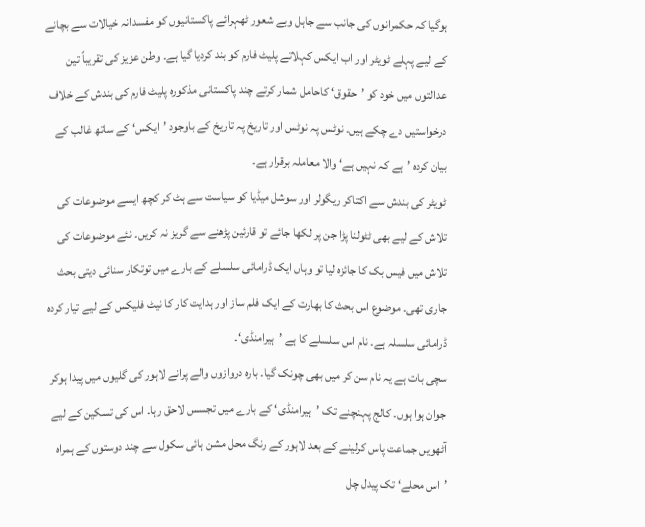ہوگیا کہ حکمرانوں کی جانب سے جاہل وبے شعور ٹھہرائے پاکستانیوں کو مفسدانہ خیالات سے بچانے کے لیے پہلے ٹویٹر اور اب ایکس کہلاتے پلیٹ فارم کو بند کردیا گیا ہے۔ وطن عزیز کی تقریباً تین عدالتوں میں خود کو ’حقوق‘ کاحامل شمار کرتے چند پاکستانی مذکورہ پلیٹ فارم کی بندش کے خلاف درخواستیں دے چکے ہیں۔ نوٹس پہ نوٹس اور تاریخ پہ تاریخ کے باوجود ’ایکس‘ کے ساتھ غالب کے بیان کردہ ’ہے کہ نہیں ہے‘ والا معاملہ برقرار ہے۔
ٹویٹر کی بندش سے اکتاکر ریگولر اور سوشل میڈیا کو سیاست سے ہٹ کر کچھ ایسے موضوعات کی تلاش کے لیے بھی ٹٹولنا پڑا جن پر لکھا جائے تو قارئین پڑھنے سے گریز نہ کریں۔ نئے موضوعات کی تلاش میں فیس بک کا جائزہ لیا تو وہاں ایک ڈرامائی سلسلے کے بارے میں توتکار سنائی دیتی بحث جاری تھی۔ موضوع اس بحث کا بھارت کے ایک فلم ساز اور ہدایت کار کا نیٹ فلیکس کے لیے تیار کردہ ڈرامائی سلسلہ ہے۔ نام اس سلسلے کا ہے ’ہیرامنڈی‘۔
سچی بات ہے یہ نام سن کر میں بھی چونک گیا۔ بارہ دروازوں والے پرانے لاہور کی گلیوں میں پیدا ہوکر جوان ہوا ہوں۔ کالج پہنچنے تک ’ہیرامنڈی‘ کے بارے میں تجسس لاحق رہا۔ اس کی تسکین کے لیے آٹھویں جماعت پاس کرلینے کے بعد لاہور کے رنگ محل مشن ہائی سکول سے چند دوستوں کے ہمراہ ’اس محلے‘ تک پیدل چل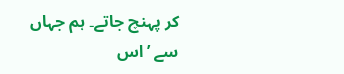کر پہنچ جاتے۔ ہم جہاں سے ’اس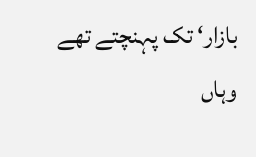بازار‘ تک پہنچتے تھے وہاں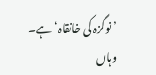’نوگزہ کی خانقاہ‘ ہے۔ وہاں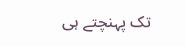تک پہنچتے ہی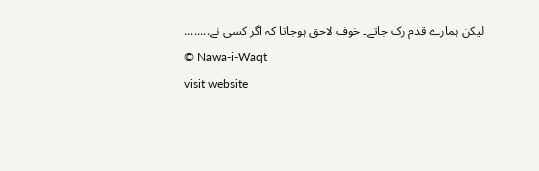لیکن ہمارے قدم رک جاتے۔ خوف لاحق ہوجاتا کہ اگر کسی نے........
© Nawa-i-Waqt
visit website